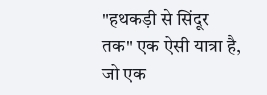"हथकड़ी से सिंदूर तक" एक ऐसी यात्रा है, जो एक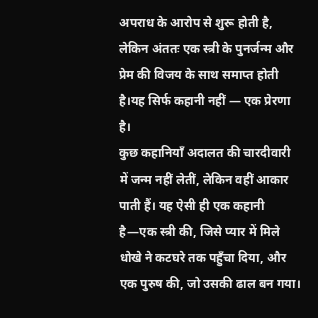अपराध के आरोप से शुरू होती है, लेकिन अंततः एक स्त्री के पुनर्जन्म और प्रेम की विजय के साथ समाप्त होती है।यह सिर्फ कहानी नहीं — एक प्रेरणा है।
कुछ कहानियाँ अदालत की चारदीवारी में जन्म नहीं लेतीं, लेकिन वहीं आकार पाती हैं। यह ऐसी ही एक कहानी है—एक स्त्री की, जिसे प्यार में मिले धोखे ने कटघरे तक पहुँचा दिया, और एक पुरुष की, जो उसकी ढाल बन गया।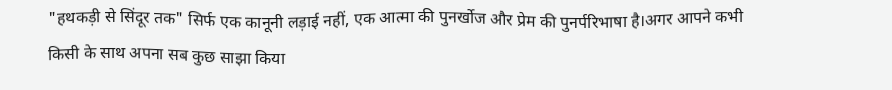"हथकड़ी से सिंदूर तक" सिर्फ एक कानूनी लड़ाई नहीं, एक आत्मा की पुनर्खोज और प्रेम की पुनर्परिभाषा है।अगर आपने कभी किसी के साथ अपना सब कुछ साझा किया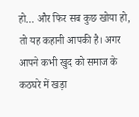हो… और फिर सब कुछ खोया हो, तो यह कहानी आपकी है। अगर आपने कभी खुद को समाज के कठघरे में खड़ा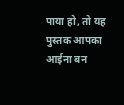पाया हो, तो यह पुस्तक आपका आईना बन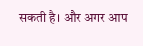सकती है। और अगर आप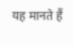यह मानते हैं